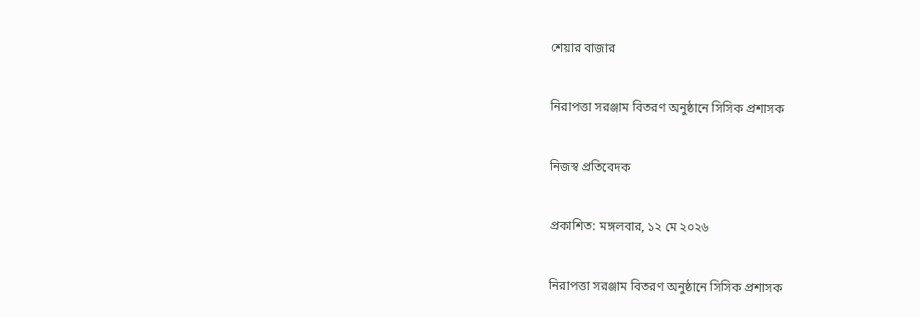শেয়ার বাজার

নিরাপত্তা সরঞ্জাম বিতরণ অনুষ্ঠানে সিসিক প্রশাসক

নিজস্ব প্রতিবেদক

প্রকাশিত: মঙ্গলবার, ১২ মে ২০২৬

নিরাপত্তা সরঞ্জাম বিতরণ অনুষ্ঠানে সিসিক প্রশাসক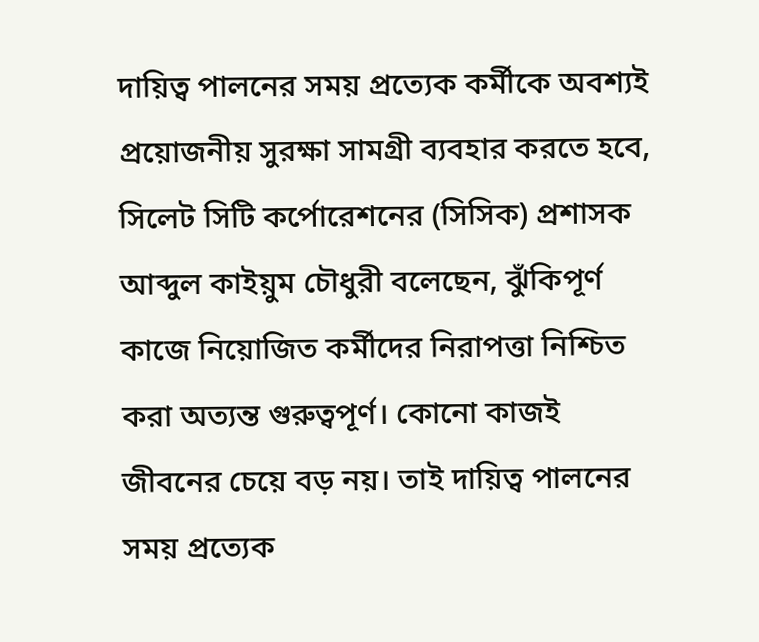দায়িত্ব পালনের সময় প্রত্যেক কর্মীকে অবশ্যই প্রয়োজনীয় সুরক্ষা সামগ্রী ব্যবহার করতে হবে, সিলেট সিটি কর্পোরেশনের (সিসিক) প্রশাসক আব্দুল কাইয়ুম চৌধুরী বলেছেন, ঝুঁকিপূর্ণ কাজে নিয়োজিত কর্মীদের নিরাপত্তা নিশ্চিত করা অত্যন্ত গুরুত্বপূর্ণ। কোনো কাজই জীবনের চেয়ে বড় নয়। তাই দায়িত্ব পালনের সময় প্রত্যেক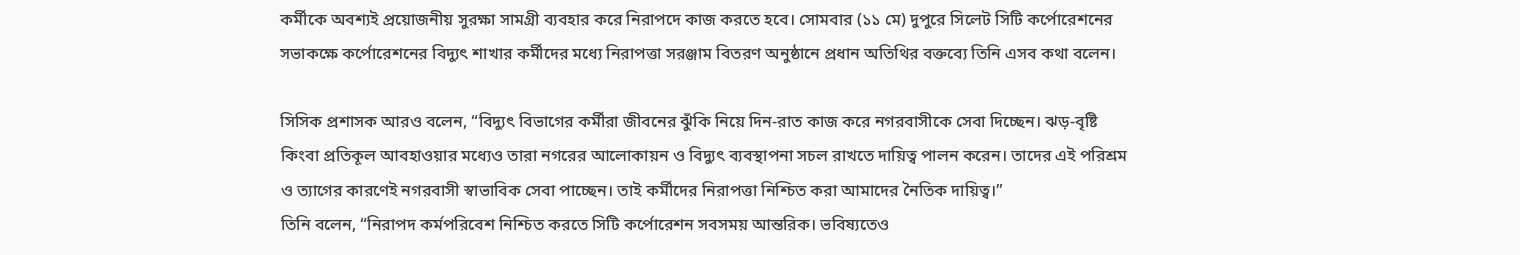কর্মীকে অবশ্যই প্রয়োজনীয় সুরক্ষা সামগ্রী ব্যবহার করে নিরাপদে কাজ করতে হবে। সোমবার (১১ মে) দুপুরে সিলেট সিটি কর্পোরেশনের সভাকক্ষে কর্পোরেশনের বিদ্যুৎ শাখার কর্মীদের মধ্যে নিরাপত্তা সরঞ্জাম বিতরণ অনুষ্ঠানে প্রধান অতিথির বক্তব্যে তিনি এসব কথা বলেন।

সিসিক প্রশাসক আরও বলেন, “বিদ্যুৎ বিভাগের কর্মীরা জীবনের ঝুঁকি নিয়ে দিন-রাত কাজ করে নগরবাসীকে সেবা দিচ্ছেন। ঝড়-বৃষ্টি কিংবা প্রতিকূল আবহাওয়ার মধ্যেও তারা নগরের আলোকায়ন ও বিদ্যুৎ ব্যবস্থাপনা সচল রাখতে দায়িত্ব পালন করেন। তাদের এই পরিশ্রম ও ত্যাগের কারণেই নগরবাসী স্বাভাবিক সেবা পাচ্ছেন। তাই কর্মীদের নিরাপত্তা নিশ্চিত করা আমাদের নৈতিক দায়িত্ব।”
তিনি বলেন, “নিরাপদ কর্মপরিবেশ নিশ্চিত করতে সিটি কর্পোরেশন সবসময় আন্তরিক। ভবিষ্যতেও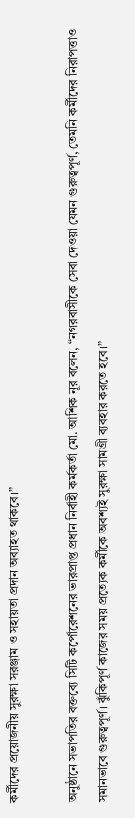কর্মীদের প্রয়োজনীয় সুরক্ষা সরঞ্জাম ও সহায়তা প্রদান অব্যাহত থাকবে।”

অনুষ্ঠানে সভাপতির বক্তব্যে সিটি কর্পোরেশনের ভারপ্রাপ্ত প্রধান নির্বাহী কর্মকর্তা মো. আশিক নূর বলেন, “নগরবাসীকে সেবা দেওয়া যেমন গুরুত্বপূর্ণ, তেমনি কর্মীদের নিরাপত্তাও সমানভাবে গুরুত্বপূর্ণ। ঝুঁকিপূর্ণ কাজের সময় প্রত্যেক কর্মীকে অবশ্যই সুরক্ষা সামগ্রী ব্যবহার করতে হবে।”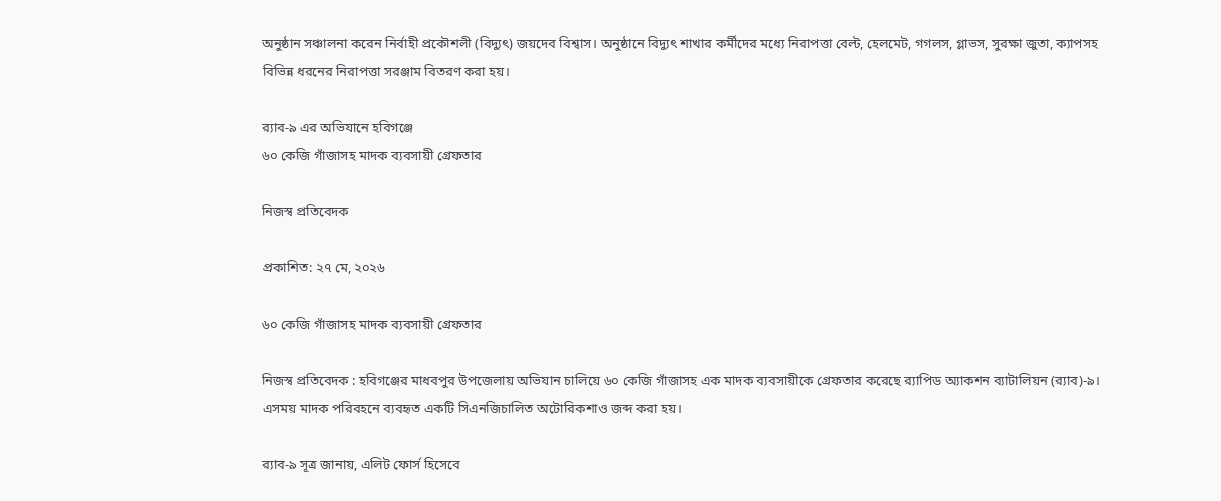অনুষ্ঠান সঞ্চালনা করেন নির্বাহী প্রকৌশলী (বিদ্যুৎ) জয়দেব বিশ্বাস। অনুষ্ঠানে বিদ্যুৎ শাখার কর্মীদের মধ্যে নিরাপত্তা বেল্ট, হেলমেট, গগলস, গ্লাভস, সুরক্ষা জুতা, ক্যাপসহ বিভিন্ন ধরনের নিরাপত্তা সরঞ্জাম বিতরণ করা হয়।

র‌্যাব-৯ এর অভিযানে হবিগঞ্জে
৬০ কেজি গাঁজাসহ মাদক ব্যবসায়ী গ্রেফতার

নিজস্ব প্রতিবেদক

প্রকাশিত: ২৭ মে, ২০২৬

৬০ কেজি গাঁজাসহ মাদক ব্যবসায়ী গ্রেফতার

নিজস্ব প্রতিবেদক : হবিগঞ্জের মাধবপুর উপজেলায় অভিযান চালিয়ে ৬০ কেজি গাঁজাসহ এক মাদক ব্যবসায়ীকে গ্রেফতার করেছে র‌্যাপিড অ্যাকশন ব্যাটালিয়ন (র‌্যাব)-৯। এসময় মাদক পরিবহনে ব্যবহৃত একটি সিএনজিচালিত অটোরিকশাও জব্দ করা হয়।

র‌্যাব-৯ সূত্র জানায়, এলিট ফোর্স হিসেবে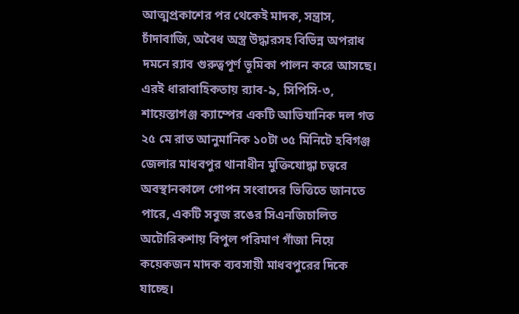আত্মপ্রকাশের পর থেকেই মাদক, সন্ত্রাস, চাঁদাবাজি, অবৈধ অস্ত্র উদ্ধারসহ বিভিন্ন অপরাধ দমনে র‌্যাব গুরুত্বপূর্ণ ভূমিকা পালন করে আসছে। এরই ধারাবাহিকতায় র‌্যাব-৯, সিপিসি-৩, শায়েস্তাগঞ্জ ক্যাম্পের একটি আভিযানিক দল গত ২৫ মে রাত আনুমানিক ১০টা ৩৫ মিনিটে হবিগঞ্জ জেলার মাধবপুর থানাধীন মুক্তিযোদ্ধা চত্বরে অবস্থানকালে গোপন সংবাদের ভিত্তিতে জানতে পারে, একটি সবুজ রঙের সিএনজিচালিত অটোরিকশায় বিপুল পরিমাণ গাঁজা নিয়ে কয়েকজন মাদক ব্যবসায়ী মাধবপুরের দিকে যাচ্ছে।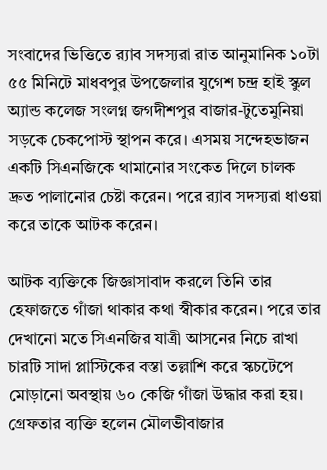সংবাদের ভিত্তিতে র‌্যাব সদস্যরা রাত আনুমানিক ১০টা ৫৫ মিনিটে মাধবপুর উপজেলার যুগেশ চন্দ্র হাই স্কুল অ্যান্ড কলেজ সংলগ্ন জগদীশপুর বাজার-টুতেমুনিয়া সড়কে চেকপোস্ট স্থাপন করে। এসময় সন্দেহভাজন একটি সিএনজিকে থামানোর সংকেত দিলে চালক দ্রুত পালানোর চেষ্টা করেন। পরে র‌্যাব সদস্যরা ধাওয়া করে তাকে আটক করেন।

আটক ব্যক্তিকে জিজ্ঞাসাবাদ করলে তিনি তার হেফাজতে গাঁজা থাকার কথা স্বীকার করেন। পরে তার দেখানো মতে সিএনজির যাত্রী আসনের নিচে রাখা চারটি সাদা প্লাস্টিকের বস্তা তল্লাশি করে স্কচটেপে মোড়ানো অবস্থায় ৬০ কেজি গাঁজা উদ্ধার করা হয়। গ্রেফতার ব্যক্তি হলেন মৌলভীবাজার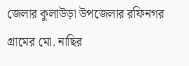জেলার কুলাউড়া উপজেলার রফিনগর গ্রামের মো. নাছির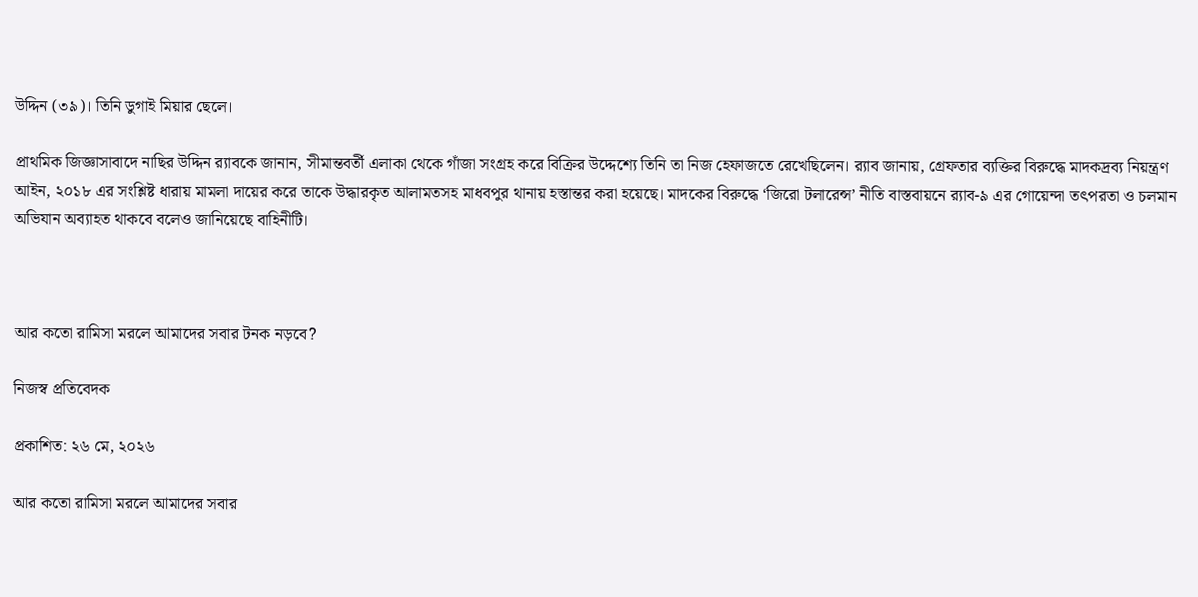উদ্দিন (৩৯)। তিনি ডুগাই মিয়ার ছেলে।

প্রাথমিক জিজ্ঞাসাবাদে নাছির উদ্দিন র‌্যাবকে জানান, সীমান্তবর্তী এলাকা থেকে গাঁজা সংগ্রহ করে বিক্রির উদ্দেশ্যে তিনি তা নিজ হেফাজতে রেখেছিলেন। র‌্যাব জানায়, গ্রেফতার ব্যক্তির বিরুদ্ধে মাদকদ্রব্য নিয়ন্ত্রণ আইন, ২০১৮ এর সংশ্লিষ্ট ধারায় মামলা দায়ের করে তাকে উদ্ধারকৃত আলামতসহ মাধবপুর থানায় হস্তান্তর করা হয়েছে। মাদকের বিরুদ্ধে ‘জিরো টলারেন্স’ নীতি বাস্তবায়নে র‌্যাব-৯ এর গোয়েন্দা তৎপরতা ও চলমান অভিযান অব্যাহত থাকবে বলেও জানিয়েছে বাহিনীটি।



আর কতো রামিসা মরলে আমাদের সবার টনক নড়বে?

নিজস্ব প্রতিবেদক

প্রকাশিত: ২৬ মে, ২০২৬

আর কতো রামিসা মরলে আমাদের সবার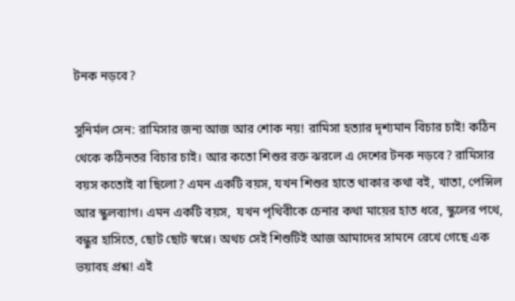টনক নড়বে?

সুনির্মল সেন: রামিসার জন্য আজ আর শোক নয়! রামিসা হত্যার দৃশ্যমান বিচার চাই! কঠিন থেকে কঠিনতর বিচার চাই। আর কতো শিশুর রক্ত ঝরলে এ দেশের টনক নড়বে? রামিসার বয়স কতোই বা ছিলো? এমন একটি বয়স, যখন শিশুর হাতে থাকার কথা বই, খাতা, পেন্সিল আর স্কুলব্যাগ। এমন একটি বয়স,  যখন পৃথিবীকে চেনার কথা মায়ের হাত ধরে, স্কুলের পথে, বন্ধুর হাসিতে, ছোট ছোট স্বপ্নে। অথচ সেই শিশুটিই আজ আমাদের সামনে রেখে গেছে এক ভয়াবহ প্রশ্ন! এই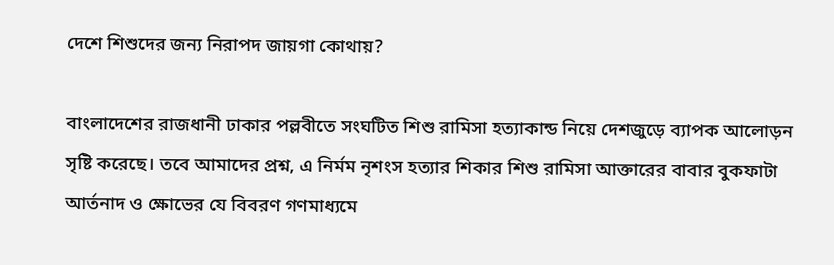দেশে শিশুদের জন্য নিরাপদ জায়গা কোথায়?

বাংলাদেশের রাজধানী ঢাকার পল্লবীতে সংঘটিত শিশু রামিসা হত্যাকান্ড নিয়ে দেশজুড়ে ব্যাপক আলোড়ন সৃষ্টি করেছে। তবে আমাদের প্রশ্ন, এ নির্মম নৃশংস হত্যার শিকার শিশু রামিসা আক্তারের বাবার বুকফাটা আর্তনাদ ও ক্ষোভের যে বিবরণ গণমাধ্যমে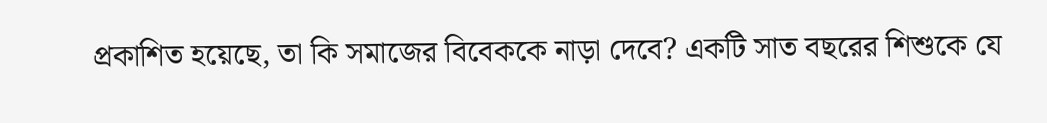প্রকাশিত হয়েছে, তা কি সমাজের বিবেককে নাড়া দেবে? একটি সাত বছরের শিশুকে যে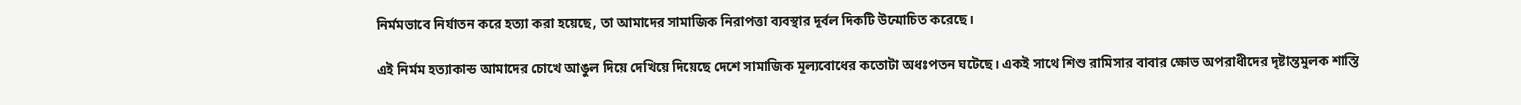নির্মমভাবে নির্যাতন করে হত্যা করা হয়েছে, তা আমাদের সামাজিক নিরাপত্তা ব্যবস্থার দূর্বল দিকটি উন্মোচিত করেছে।

এই নির্মম হত্যাকান্ড আমাদের চোখে আঙুল দিয়ে দেখিয়ে দিয়েছে দেশে সামাজিক মূল্যবোধের কতোটা অধঃপতন ঘটেছে। একই সাথে শিশু রামিসার বাবার ক্ষোভ অপরাধীদের দৃষ্টান্তমুলক শাস্তি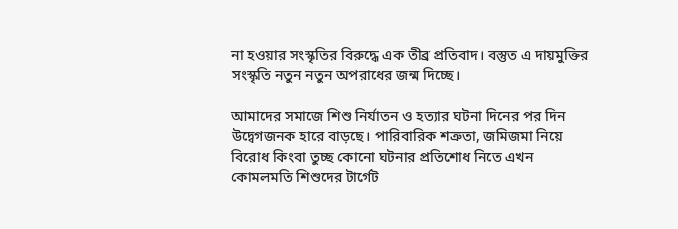না হওয়ার সংস্কৃতির বিরুদ্ধে এক তীব্র প্রতিবাদ। বস্তুত এ দায়মুক্তির সংস্কৃতি নতুন নতুন অপরাধের জন্ম দিচ্ছে।

আমাদের সমাজে শিশু নির্যাতন ও হত্যার ঘটনা দিনের পর দিন উদ্বেগজনক হারে বাড়ছে। পারিবারিক শত্রুতা, জমিজমা নিয়ে বিরোধ কিংবা তুচ্ছ কোনো ঘটনার প্রতিশোধ নিতে এখন কোমলমতি শিশুদের টার্গেট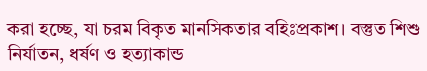করা হচ্ছে, যা চরম বিকৃত মানসিকতার বহিঃপ্রকাশ। বস্তুত শিশু নির্যাতন, ধর্ষণ ও হত্যাকান্ড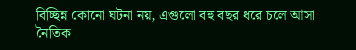বিচ্ছিন্ন কোনো ঘটনা নয়, এগুলো বহু বছর ধরে চলে আসা নৈতিক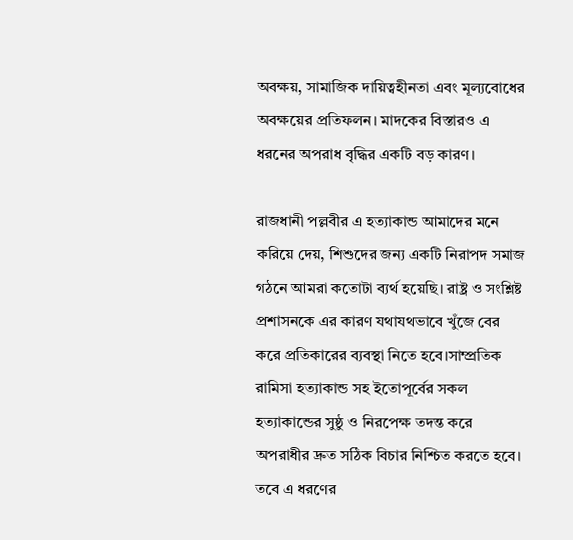অবক্ষয়, সামাজিক দায়িত্বহীনতা এবং মূল্যবোধের অবক্ষয়ের প্রতিফলন। মাদকের বিস্তারও এ ধরনের অপরাধ বৃদ্ধির একটি বড় কারণ।

রাজধানী পল্লবীর এ হত্যাকান্ড আমাদের মনে করিয়ে দেয়, শিশুদের জন্য একটি নিরাপদ সমাজ গঠনে আমরা কতোটা ব্যর্থ হয়েছি। রাষ্ট্র ও সংশ্লিষ্ট প্রশাসনকে এর কারণ যথাযথভাবে খুঁজে বের করে প্রতিকারের ব্যবস্থা নিতে হবে।সাম্প্রতিক রামিসা হত্যাকান্ড সহ ইতোপূর্বের সকল হত্যাকান্ডের সুষ্ঠু ও নিরপেক্ষ তদন্ত করে অপরাধীর দ্রুত সঠিক বিচার নিশ্চিত করতে হবে। তবে এ ধরণের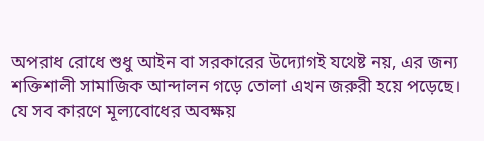অপরাধ রোধে শুধু আইন বা সরকারের উদ্যোগই যথেষ্ট নয়, এর জন্য শক্তিশালী সামাজিক আন্দালন গড়ে তোলা এখন জরুরী হয়ে পড়েছে। যে সব কারণে মূল্যবোধের অবক্ষয়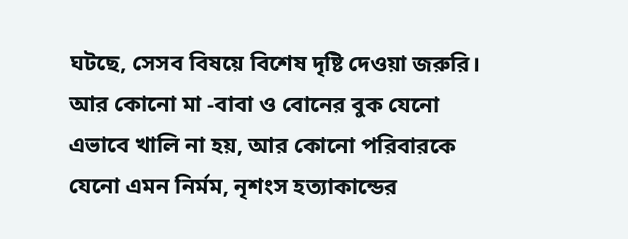ঘটছে, সেসব বিষয়ে বিশেষ দৃষ্টি দেওয়া জরুরি। আর কোনো মা -বাবা ও বোনের বুক যেনো এভাবে খালি না হয়, আর কোনো পরিবারকে যেনো এমন নির্মম, নৃশংস হত্যাকান্ডের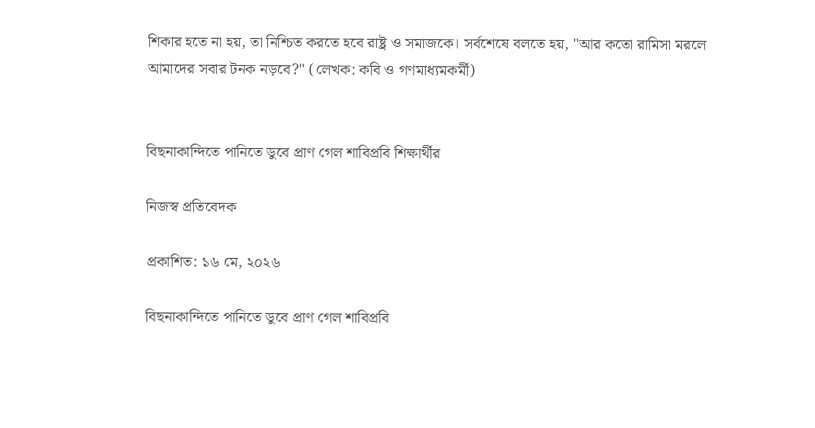শিকার হতে না হয়, তা নিশ্চিত করতে হবে রাষ্ট্র ও সমাজকে। সর্বশেষে বলতে হয়, "আর কতো রামিসা মরলে আমাদের সবার টনক নড়বে?" (লেখক: কবি ও গণমাধ্যমকর্মী)


বিছনাকান্দিতে পানিতে ডুবে প্রাণ গেল শাবিপ্রবি শিক্ষার্থীর

নিজস্ব প্রতিবেদক

প্রকাশিত: ১৬ মে, ২০২৬

বিছনাকান্দিতে পানিতে ডুবে প্রাণ গেল শাবিপ্রবি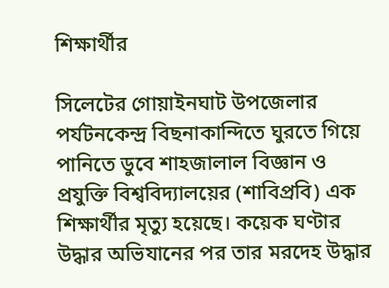শিক্ষার্থীর

সিলেটের গোয়াইনঘাট উপজেলার পর্যটনকেন্দ্র বিছনাকান্দিতে ঘুরতে গিয়ে পানিতে ডুবে শাহজালাল বিজ্ঞান ও প্রযুক্তি বিশ্ববিদ্যালয়ের (শাবিপ্রবি) এক শিক্ষার্থীর মৃত্যু হয়েছে। কয়েক ঘণ্টার উদ্ধার অভিযানের পর তার মরদেহ উদ্ধার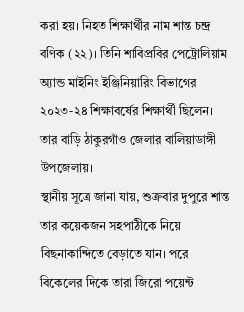করা হয়। নিহত শিক্ষার্থীর নাম শান্ত চন্দ্র বণিক (২২)। তিনি শাবিপ্রবির পেট্রোলিয়াম অ্যান্ড মাইনিং ইঞ্জিনিয়ারিং বিভাগের ২০২৩-২৪ শিক্ষাবর্ষের শিক্ষার্থী ছিলেন। তার বাড়ি ঠাকুরগাঁও জেলার বালিয়াডাঙ্গী উপজেলায়।
স্থানীয় সূত্রে জানা যায়, শুক্রবার দুপুরে শান্ত তার কয়েকজন সহপাঠীকে নিয়ে বিছনাকান্দিতে বেড়াতে যান। পরে বিকেলের দিকে তারা জিরো পয়েন্ট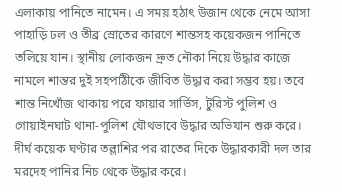এলাকায় পানিতে নামেন। এ সময় হঠাৎ উজান থেকে নেমে আসা পাহাড়ি ঢল ও তীব্র স্রোতের কারণে শান্তসহ কয়েকজন পানিতে তলিয়ে যান। স্থানীয় লোকজন দ্রুত নৌকা নিয়ে উদ্ধার কাজে নামলে শান্তর দুই সহপাঠীকে জীবিত উদ্ধার করা সম্ভব হয়। তবে শান্ত নিখোঁজ থাকায় পরে ফায়ার সার্ভিস, টুরিস্ট পুলিশ ও গোয়াইনঘাট থানা-পুলিশ যৌথভাবে উদ্ধার অভিযান শুরু করে।
দীর্ঘ কয়েক ঘণ্টার তল্লাশির পর রাতের দিকে উদ্ধারকারী দল তার মরদেহ পানির নিচ থেকে উদ্ধার করে।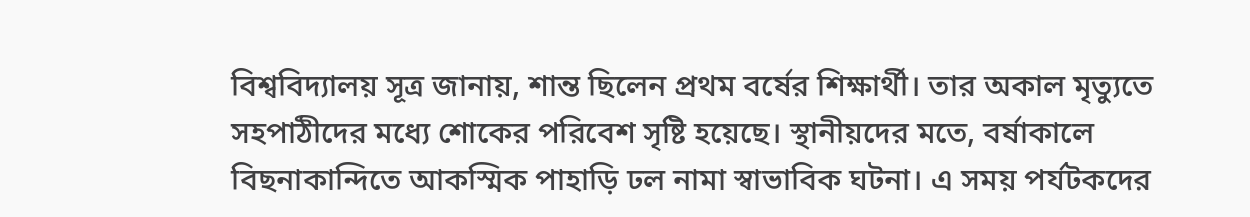বিশ্ববিদ্যালয় সূত্র জানায়, শান্ত ছিলেন প্রথম বর্ষের শিক্ষার্থী। তার অকাল মৃত্যুতে সহপাঠীদের মধ্যে শোকের পরিবেশ সৃষ্টি হয়েছে। স্থানীয়দের মতে, বর্ষাকালে বিছনাকান্দিতে আকস্মিক পাহাড়ি ঢল নামা স্বাভাবিক ঘটনা। এ সময় পর্যটকদের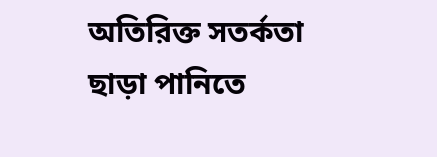অতিরিক্ত সতর্কতা ছাড়া পানিতে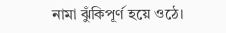নামা ঝুঁকিপূর্ণ হয়ে ওঠে।